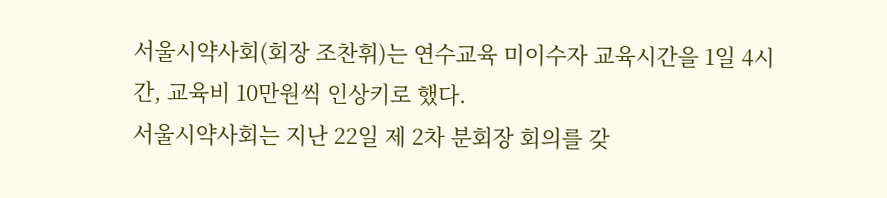서울시약사회(회장 조찬휘)는 연수교육 미이수자 교육시간을 1일 4시간, 교육비 10만원씩 인상키로 했다.
서울시약사회는 지난 22일 제 2차 분회장 회의를 갖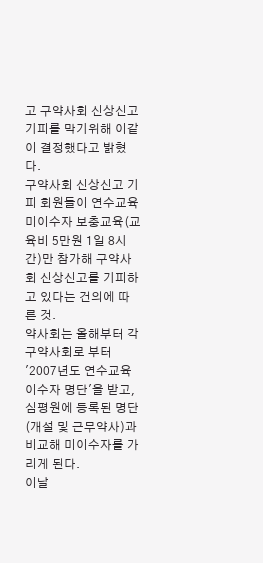고 구약사회 신상신고 기피를 막기위해 이같이 결정했다고 밝혔다.
구약사회 신상신고 기피 회원들이 연수교육 미이수자 보충교육(교육비 5만원 1일 8시간)만 참가해 구약사회 신상신고를 기피하고 있다는 건의에 따른 것.
약사회는 올해부터 각 구약사회로 부터 '2007년도 연수교육 이수자 명단'을 받고, 심평원에 등록된 명단(개설 및 근무약사)과 비교해 미이수자를 가리게 된다.
이날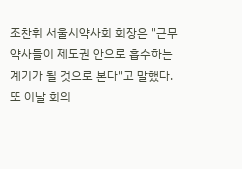조찬휘 서울시약사회 회장은 "근무약사들이 제도권 안으로 흡수하는 계기가 될 것으로 본다"고 말했다.
또 이날 회의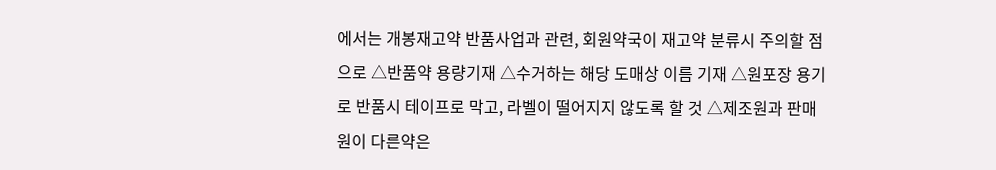에서는 개봉재고약 반품사업과 관련, 회원약국이 재고약 분류시 주의할 점으로 △반품약 용량기재 △수거하는 해당 도매상 이름 기재 △원포장 용기로 반품시 테이프로 막고, 라벨이 떨어지지 않도록 할 것 △제조원과 판매원이 다른약은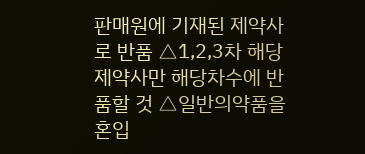판매원에 기재된 제약사로 반품 △1,2,3차 해당 제약사만 해당차수에 반품할 것 △일반의약품을 혼입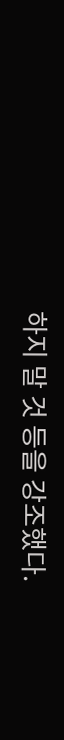하지 말 것 등을 강조했다.